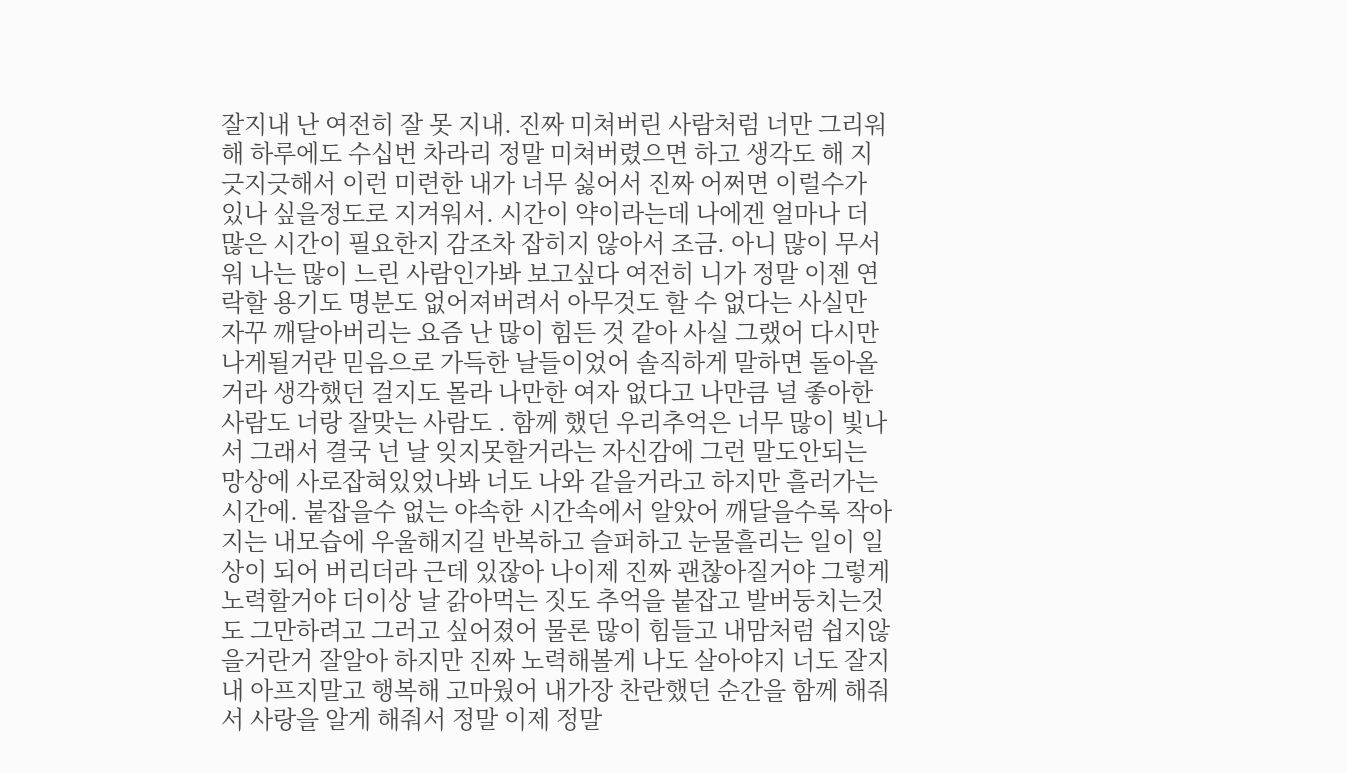잘지내 난 여전히 잘 못 지내. 진짜 미쳐버린 사람처럼 너만 그리워해 하루에도 수십번 차라리 정말 미쳐버렸으면 하고 생각도 해 지긋지긋해서 이런 미련한 내가 너무 싫어서 진짜 어쩌면 이럴수가 있나 싶을정도로 지겨워서. 시간이 약이라는데 나에겐 얼마나 더 많은 시간이 필요한지 감조차 잡히지 않아서 조금. 아니 많이 무서워 나는 많이 느린 사람인가봐 보고싶다 여전히 니가 정말 이젠 연락할 용기도 명분도 없어져버려서 아무것도 할 수 없다는 사실만 자꾸 깨달아버리는 요즘 난 많이 힘든 것 같아 사실 그랬어 다시만나게될거란 믿음으로 가득한 날들이었어 솔직하게 말하면 돌아올거라 생각했던 걸지도 몰라 나만한 여자 없다고 나만큼 널 좋아한 사람도 너랑 잘맞는 사람도 . 함께 했던 우리추억은 너무 많이 빛나서 그래서 결국 넌 날 잊지못할거라는 자신감에 그런 말도안되는 망상에 사로잡혀있었나봐 너도 나와 같을거라고 하지만 흘러가는 시간에. 붙잡을수 없는 야속한 시간속에서 알았어 깨달을수록 작아지는 내모습에 우울해지길 반복하고 슬퍼하고 눈물흘리는 일이 일상이 되어 버리더라 근데 있잖아 나이제 진짜 괜찮아질거야 그렇게 노력할거야 더이상 날 갉아먹는 짓도 추억을 붙잡고 발버둥치는것도 그만하려고 그러고 싶어졌어 물론 많이 힘들고 내맘처럼 쉽지않을거란거 잘알아 하지만 진짜 노력해볼게 나도 살아야지 너도 잘지내 아프지말고 행복해 고마웠어 내가장 찬란했던 순간을 함께 해줘서 사랑을 알게 해줘서 정말 이제 정말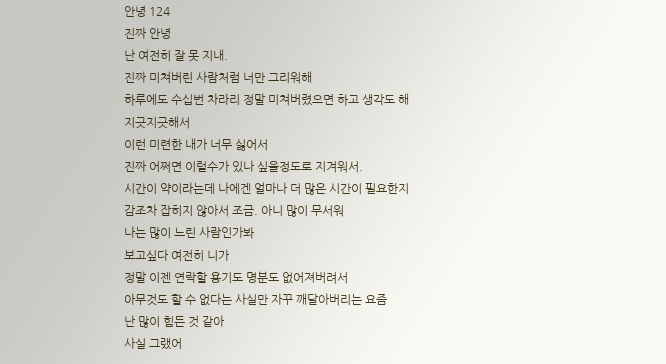안녕 124
진짜 안녕
난 여전히 잘 못 지내.
진짜 미쳐버린 사람처럼 너만 그리워해
하루에도 수십번 차라리 정말 미쳐버렸으면 하고 생각도 해
지긋지긋해서
이런 미련한 내가 너무 싫어서
진짜 어쩌면 이럴수가 있나 싶을정도로 지겨워서.
시간이 약이라는데 나에겐 얼마나 더 많은 시간이 필요한지
감조차 잡히지 않아서 조금. 아니 많이 무서워
나는 많이 느린 사람인가봐
보고싶다 여전히 니가
정말 이젠 연락할 용기도 명분도 없어져버려서
아무것도 할 수 없다는 사실만 자꾸 깨달아버리는 요즘
난 많이 힘든 것 같아
사실 그랬어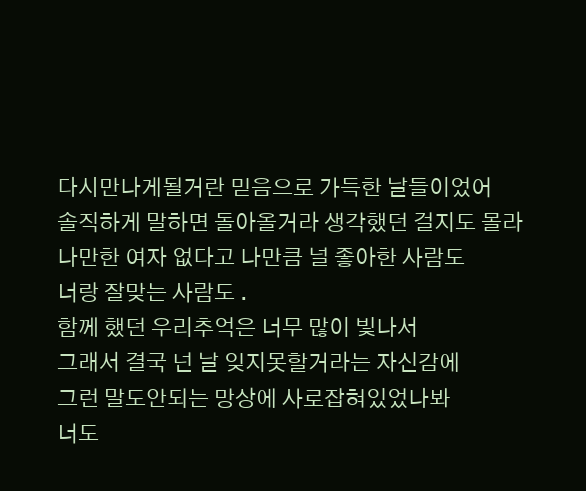다시만나게될거란 믿음으로 가득한 날들이었어
솔직하게 말하면 돌아올거라 생각했던 걸지도 몰라
나만한 여자 없다고 나만큼 널 좋아한 사람도
너랑 잘맞는 사람도 .
함께 했던 우리추억은 너무 많이 빛나서
그래서 결국 넌 날 잊지못할거라는 자신감에
그런 말도안되는 망상에 사로잡혀있었나봐
너도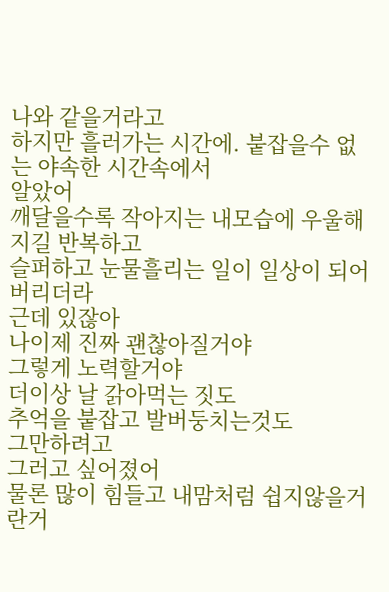나와 같을거라고
하지만 흘러가는 시간에. 붙잡을수 없는 야속한 시간속에서
알았어
깨달을수록 작아지는 내모습에 우울해지길 반복하고
슬퍼하고 눈물흘리는 일이 일상이 되어 버리더라
근데 있잖아
나이제 진짜 괜찮아질거야
그렇게 노력할거야
더이상 날 갉아먹는 짓도
추억을 붙잡고 발버둥치는것도
그만하려고
그러고 싶어졌어
물론 많이 힘들고 내맘처럼 쉽지않을거란거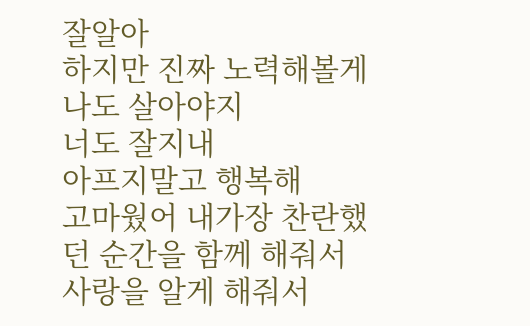잘알아
하지만 진짜 노력해볼게 나도 살아야지
너도 잘지내
아프지말고 행복해
고마웠어 내가장 찬란했던 순간을 함께 해줘서
사랑을 알게 해줘서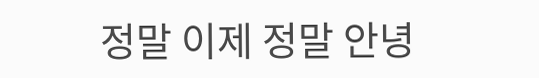정말 이제 정말 안녕